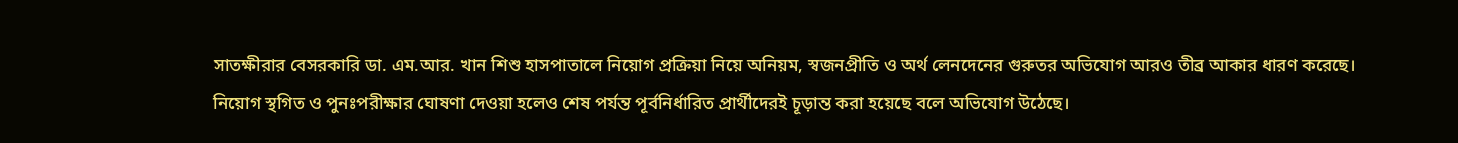সাতক্ষীরার বেসরকারি ডা. এম.আর. খান শিশু হাসপাতালে নিয়োগ প্রক্রিয়া নিয়ে অনিয়ম, স্বজনপ্রীতি ও অর্থ লেনদেনের গুরুতর অভিযোগ আরও তীব্র আকার ধারণ করেছে। নিয়োগ স্থগিত ও পুনঃপরীক্ষার ঘোষণা দেওয়া হলেও শেষ পর্যন্ত পূর্বনির্ধারিত প্রার্থীদেরই চূড়ান্ত করা হয়েছে বলে অভিযোগ উঠেছে।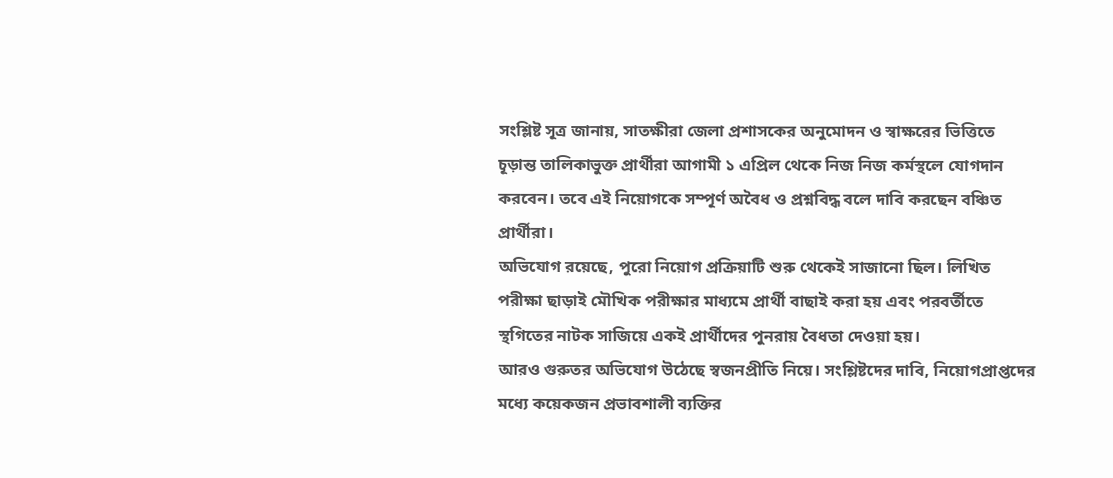সংশ্লিষ্ট সূত্র জানায়, সাতক্ষীরা জেলা প্রশাসকের অনুমোদন ও স্বাক্ষরের ভিত্তিতে চূড়ান্ত তালিকাভুক্ত প্রার্থীরা আগামী ১ এপ্রিল থেকে নিজ নিজ কর্মস্থলে যোগদান করবেন। তবে এই নিয়োগকে সম্পূর্ণ অবৈধ ও প্রশ্নবিদ্ধ বলে দাবি করছেন বঞ্চিত প্রার্থীরা।
অভিযোগ রয়েছে, পুরো নিয়োগ প্রক্রিয়াটি শুরু থেকেই সাজানো ছিল। লিখিত পরীক্ষা ছাড়াই মৌখিক পরীক্ষার মাধ্যমে প্রার্থী বাছাই করা হয় এবং পরবর্তীতে স্থগিতের নাটক সাজিয়ে একই প্রার্থীদের পুনরায় বৈধতা দেওয়া হয়।
আরও গুরুতর অভিযোগ উঠেছে স্বজনপ্রীতি নিয়ে। সংশ্লিষ্টদের দাবি, নিয়োগপ্রাপ্তদের মধ্যে কয়েকজন প্রভাবশালী ব্যক্তির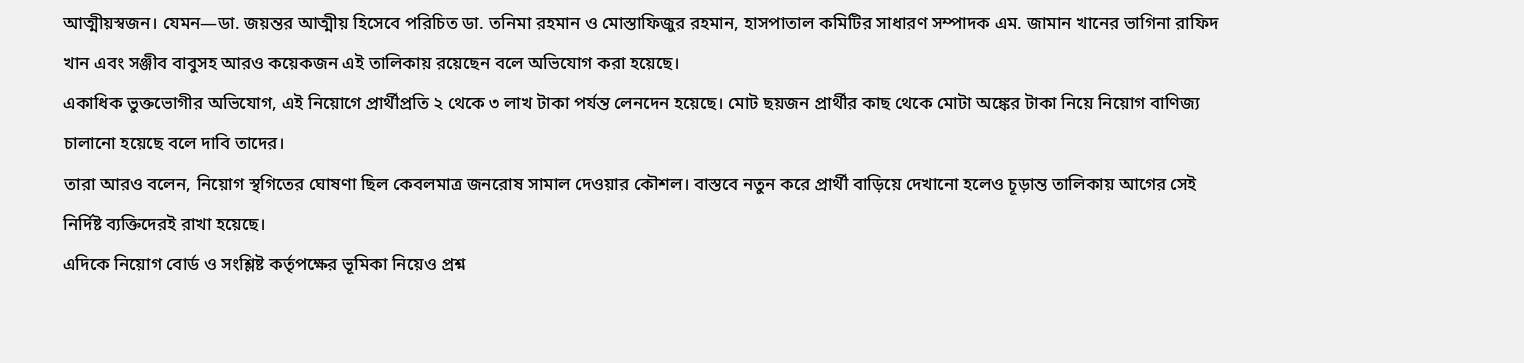আত্মীয়স্বজন। যেমন—ডা. জয়ন্তর আত্মীয় হিসেবে পরিচিত ডা. তনিমা রহমান ও মোস্তাফিজুর রহমান, হাসপাতাল কমিটির সাধারণ সম্পাদক এম. জামান খানের ভাগিনা রাফিদ খান এবং সঞ্জীব বাবুসহ আরও কয়েকজন এই তালিকায় রয়েছেন বলে অভিযোগ করা হয়েছে।
একাধিক ভুক্তভোগীর অভিযোগ, এই নিয়োগে প্রার্থীপ্রতি ২ থেকে ৩ লাখ টাকা পর্যন্ত লেনদেন হয়েছে। মোট ছয়জন প্রার্থীর কাছ থেকে মোটা অঙ্কের টাকা নিয়ে নিয়োগ বাণিজ্য চালানো হয়েছে বলে দাবি তাদের।
তারা আরও বলেন, নিয়োগ স্থগিতের ঘোষণা ছিল কেবলমাত্র জনরোষ সামাল দেওয়ার কৌশল। বাস্তবে নতুন করে প্রার্থী বাড়িয়ে দেখানো হলেও চূড়ান্ত তালিকায় আগের সেই নির্দিষ্ট ব্যক্তিদেরই রাখা হয়েছে।
এদিকে নিয়োগ বোর্ড ও সংশ্লিষ্ট কর্তৃপক্ষের ভূমিকা নিয়েও প্রশ্ন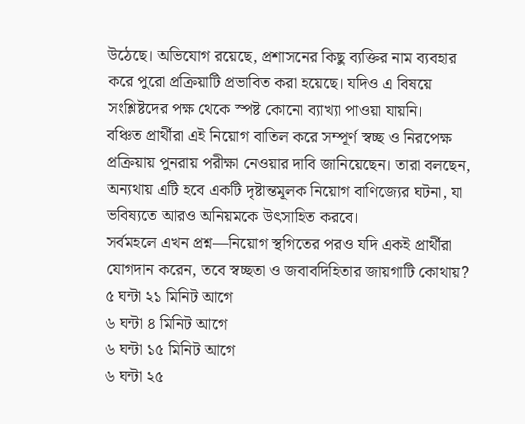উঠেছে। অভিযোগ রয়েছে, প্রশাসনের কিছু ব্যক্তির নাম ব্যবহার করে পুরো প্রক্রিয়াটি প্রভাবিত করা হয়েছে। যদিও এ বিষয়ে সংশ্লিষ্টদের পক্ষ থেকে স্পষ্ট কোনো ব্যাখ্যা পাওয়া যায়নি।
বঞ্চিত প্রার্থীরা এই নিয়োগ বাতিল করে সম্পূর্ণ স্বচ্ছ ও নিরপেক্ষ প্রক্রিয়ায় পুনরায় পরীক্ষা নেওয়ার দাবি জানিয়েছেন। তারা বলছেন, অন্যথায় এটি হবে একটি দৃষ্টান্তমূলক নিয়োগ বাণিজ্যের ঘটনা, যা ভবিষ্যতে আরও অনিয়মকে উৎসাহিত করবে।
সর্বমহলে এখন প্রশ্ন—নিয়োগ স্থগিতের পরও যদি একই প্রার্থীরা যোগদান করেন, তবে স্বচ্ছতা ও জবাবদিহিতার জায়গাটি কোথায়?
৫ ঘন্টা ২১ মিনিট আগে
৬ ঘন্টা ৪ মিনিট আগে
৬ ঘন্টা ১৫ মিনিট আগে
৬ ঘন্টা ২৫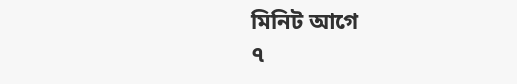মিনিট আগে
৭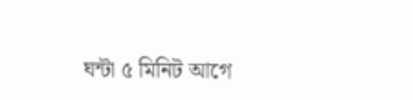ঘন্টা ৫ মিনিট আগে